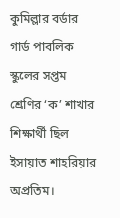কুমিল্লার বর্ডার গার্ড পাবলিক স্কুলের সপ্তম শ্রেণির ‘ক’ শাখার শিক্ষার্থী ছিল ইসায়াত শাহরিয়ার অপ্রতিম।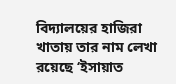বিদ্যালয়ের হাজিরা খাতায় তার নাম লেখা রয়েছে ‘ইসায়াত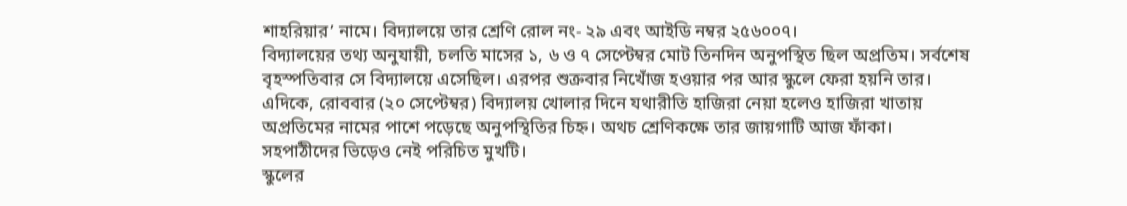শাহরিয়ার’ নামে। বিদ্যালয়ে তার শ্রেণি রোল নং- ২৯ এবং আইডি নম্বর ২৫৬০০৭।
বিদ্যালয়ের তথ্য অনুযায়ী, চলতি মাসের ১, ৬ ও ৭ সেপ্টেম্বর মোট তিনদিন অনুপস্থিত ছিল অপ্রতিম। সর্বশেষ বৃহস্পতিবার সে বিদ্যালয়ে এসেছিল। এরপর শুক্রবার নিখোঁজ হওয়ার পর আর স্কুলে ফেরা হয়নি তার।
এদিকে, রোববার (২০ সেপ্টেম্বর) বিদ্যালয় খোলার দিনে যথারীতি হাজিরা নেয়া হলেও হাজিরা খাতায় অপ্রতিমের নামের পাশে পড়েছে অনুপস্থিতির চিহ্ন। অথচ শ্রেণিকক্ষে তার জায়গাটি আজ ফাঁকা। সহপাঠীদের ভিড়েও নেই পরিচিত মুখটি।
স্কুলের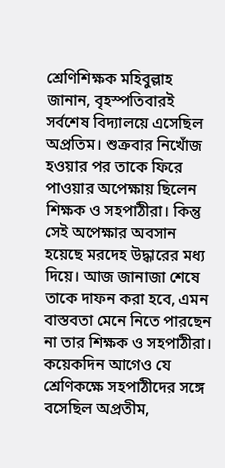শ্রেণিশিক্ষক মহিবুল্লাহ জানান, বৃহস্পতিবারই সর্বশেষ বিদ্যালয়ে এসেছিল অপ্রতিম। শুক্রবার নিখোঁজ হওয়ার পর তাকে ফিরে পাওয়ার অপেক্ষায় ছিলেন শিক্ষক ও সহপাঠীরা। কিন্তু সেই অপেক্ষার অবসান হয়েছে মরদেহ উদ্ধারের মধ্য দিয়ে। আজ জানাজা শেষে তাকে দাফন করা হবে, এমন বাস্তবতা মেনে নিতে পারছেন না তার শিক্ষক ও সহপাঠীরা।
কয়েকদিন আগেও যে শ্রেণিকক্ষে সহপাঠীদের সঙ্গে বসেছিল অপ্রতীম,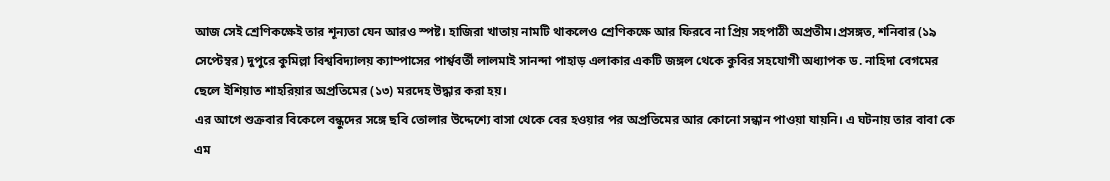আজ সেই শ্রেণিকক্ষেই তার শূন্যতা যেন আরও স্পষ্ট। হাজিরা খাতায় নামটি থাকলেও শ্রেণিকক্ষে আর ফিরবে না প্রিয় সহপাঠী অপ্রতীম।প্রসঙ্গত, শনিবার (১৯ সেপ্টেম্বর) দুপুরে কুমিল্লা বিশ্ববিদ্যালয় ক্যাম্পাসের পার্শ্ববর্তী লালমাই সানন্দা পাহাড় এলাকার একটি জঙ্গল থেকে কুবির সহযোগী অধ্যাপক ড. নাহিদা বেগমের ছেলে ইশিয়াত শাহরিয়ার অপ্রতিমের (১৩) মরদেহ উদ্ধার করা হয়।
এর আগে শুক্রবার বিকেলে বন্ধুদের সঙ্গে ছবি তোলার উদ্দেশ্যে বাসা থেকে বের হওয়ার পর অপ্রতিমের আর কোনো সন্ধান পাওয়া যায়নি। এ ঘটনায় তার বাবা কে এম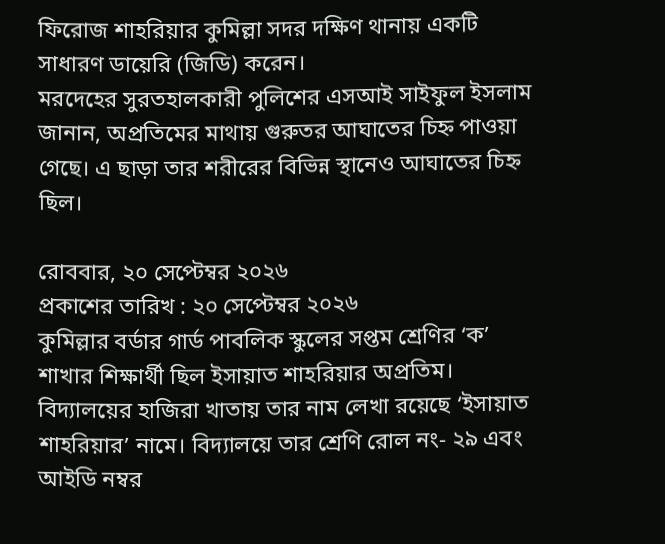ফিরোজ শাহরিয়ার কুমিল্লা সদর দক্ষিণ থানায় একটি সাধারণ ডায়েরি (জিডি) করেন।
মরদেহের সুরতহালকারী পুলিশের এসআই সাইফুল ইসলাম জানান, অপ্রতিমের মাথায় গুরুতর আঘাতের চিহ্ন পাওয়া গেছে। এ ছাড়া তার শরীরের বিভিন্ন স্থানেও আঘাতের চিহ্ন ছিল।

রোববার, ২০ সেপ্টেম্বর ২০২৬
প্রকাশের তারিখ : ২০ সেপ্টেম্বর ২০২৬
কুমিল্লার বর্ডার গার্ড পাবলিক স্কুলের সপ্তম শ্রেণির ‘ক’ শাখার শিক্ষার্থী ছিল ইসায়াত শাহরিয়ার অপ্রতিম। বিদ্যালয়ের হাজিরা খাতায় তার নাম লেখা রয়েছে ‘ইসায়াত শাহরিয়ার’ নামে। বিদ্যালয়ে তার শ্রেণি রোল নং- ২৯ এবং আইডি নম্বর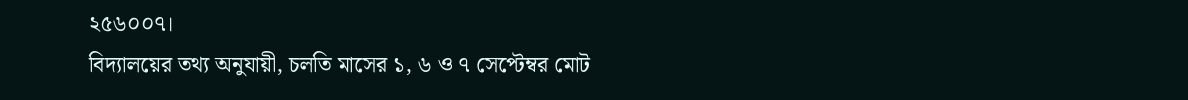২৫৬০০৭।
বিদ্যালয়ের তথ্য অনুযায়ী, চলতি মাসের ১, ৬ ও ৭ সেপ্টেম্বর মোট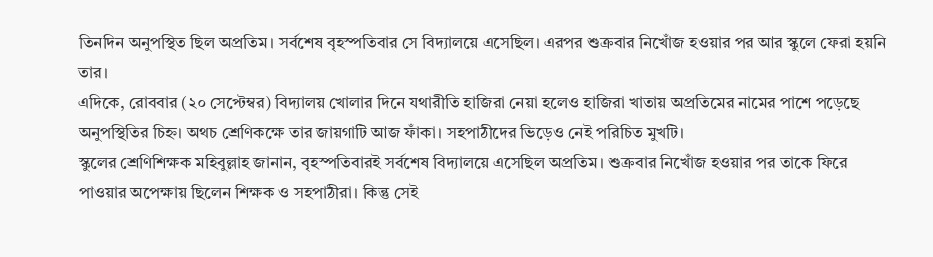তিনদিন অনুপস্থিত ছিল অপ্রতিম। সর্বশেষ বৃহস্পতিবার সে বিদ্যালয়ে এসেছিল। এরপর শুক্রবার নিখোঁজ হওয়ার পর আর স্কুলে ফেরা হয়নি তার।
এদিকে, রোববার (২০ সেপ্টেম্বর) বিদ্যালয় খোলার দিনে যথারীতি হাজিরা নেয়া হলেও হাজিরা খাতায় অপ্রতিমের নামের পাশে পড়েছে অনুপস্থিতির চিহ্ন। অথচ শ্রেণিকক্ষে তার জায়গাটি আজ ফাঁকা। সহপাঠীদের ভিড়েও নেই পরিচিত মুখটি।
স্কুলের শ্রেণিশিক্ষক মহিবুল্লাহ জানান, বৃহস্পতিবারই সর্বশেষ বিদ্যালয়ে এসেছিল অপ্রতিম। শুক্রবার নিখোঁজ হওয়ার পর তাকে ফিরে পাওয়ার অপেক্ষায় ছিলেন শিক্ষক ও সহপাঠীরা। কিন্তু সেই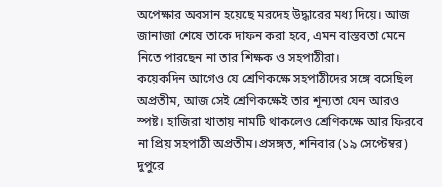অপেক্ষার অবসান হয়েছে মরদেহ উদ্ধারের মধ্য দিয়ে। আজ জানাজা শেষে তাকে দাফন করা হবে, এমন বাস্তবতা মেনে নিতে পারছেন না তার শিক্ষক ও সহপাঠীরা।
কয়েকদিন আগেও যে শ্রেণিকক্ষে সহপাঠীদের সঙ্গে বসেছিল অপ্রতীম, আজ সেই শ্রেণিকক্ষেই তার শূন্যতা যেন আরও স্পষ্ট। হাজিরা খাতায় নামটি থাকলেও শ্রেণিকক্ষে আর ফিরবে না প্রিয় সহপাঠী অপ্রতীম।প্রসঙ্গত, শনিবার (১৯ সেপ্টেম্বর) দুপুরে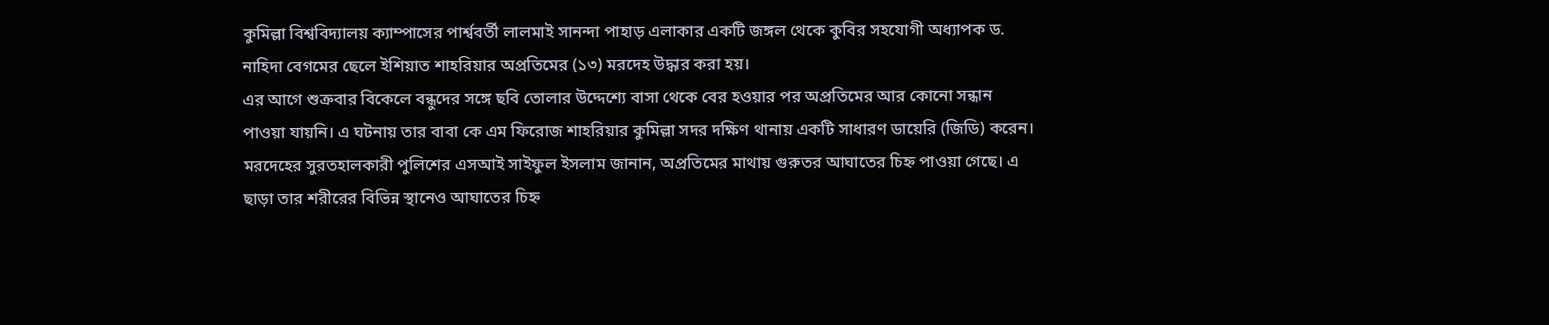কুমিল্লা বিশ্ববিদ্যালয় ক্যাম্পাসের পার্শ্ববর্তী লালমাই সানন্দা পাহাড় এলাকার একটি জঙ্গল থেকে কুবির সহযোগী অধ্যাপক ড. নাহিদা বেগমের ছেলে ইশিয়াত শাহরিয়ার অপ্রতিমের (১৩) মরদেহ উদ্ধার করা হয়।
এর আগে শুক্রবার বিকেলে বন্ধুদের সঙ্গে ছবি তোলার উদ্দেশ্যে বাসা থেকে বের হওয়ার পর অপ্রতিমের আর কোনো সন্ধান পাওয়া যায়নি। এ ঘটনায় তার বাবা কে এম ফিরোজ শাহরিয়ার কুমিল্লা সদর দক্ষিণ থানায় একটি সাধারণ ডায়েরি (জিডি) করেন।
মরদেহের সুরতহালকারী পুলিশের এসআই সাইফুল ইসলাম জানান, অপ্রতিমের মাথায় গুরুতর আঘাতের চিহ্ন পাওয়া গেছে। এ ছাড়া তার শরীরের বিভিন্ন স্থানেও আঘাতের চিহ্ন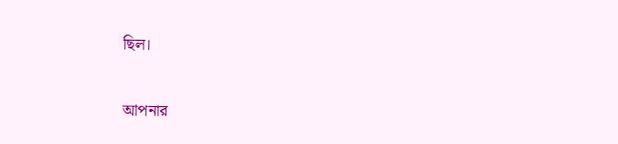ছিল।

আপনার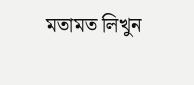মতামত লিখুন